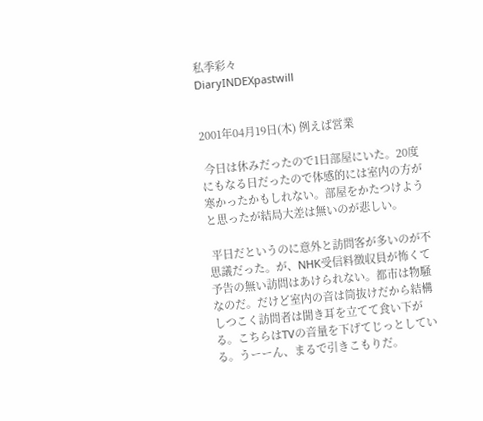私季彩々
DiaryINDEXpastwill


2001年04月19日(木) 例えば営業

 今日は休みだったので1日部屋にいた。20度にもなる日だったので体感的には室内の方が寒かったかもしれない。部屋をかたつけようと思ったが結局大差は無いのが悲しい。

 平日だというのに意外と訪問客が多いのが不思議だった。が、NHK受信料徴収員が怖くて予告の無い訪問はあけられない。都市は物騒なのだ。だけど室内の音は筒抜けだから結構しつこく訪問者は聞き耳を立てて食い下がる。こちらはTVの音量を下げてじっとしている。うーーん、まるで引きこもりだ。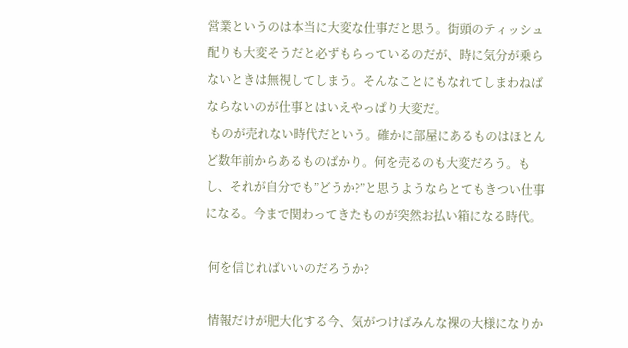営業というのは本当に大変な仕事だと思う。街頭のティッシュ配りも大変そうだと必ずもらっているのだが、時に気分が乗らないときは無視してしまう。そんなことにもなれてしまわねばならないのが仕事とはいえやっぱり大変だ。
 ものが売れない時代だという。確かに部屋にあるものはほとんど数年前からあるものばかり。何を売るのも大変だろう。もし、それが自分でも”どうか?”と思うようならとてもきつい仕事になる。今まで関わってきたものが突然お払い箱になる時代。

 何を信じればいいのだろうか?

 情報だけが肥大化する今、気がつけばみんな裸の大様になりか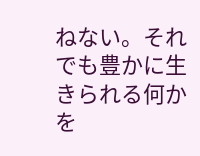ねない。それでも豊かに生きられる何かを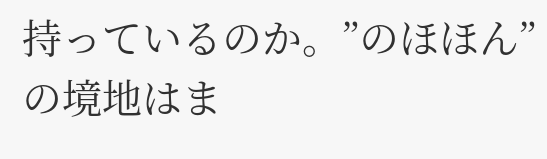持っているのか。”のほほん”の境地はま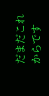だまだこれからです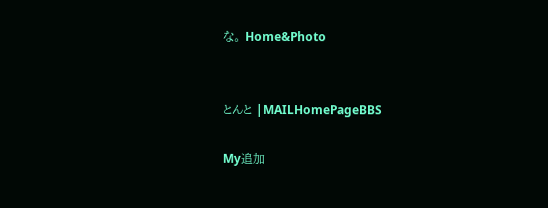な。 Home&Photo


とんと |MAILHomePageBBS

My追加